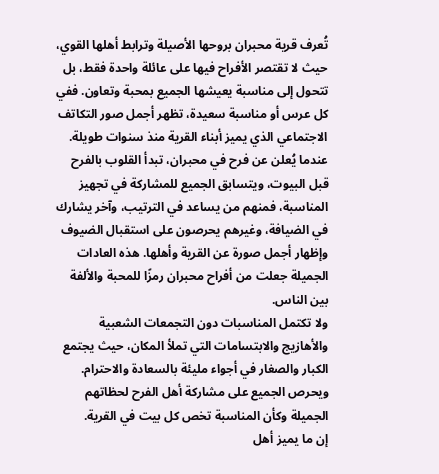تُعرف قرية محبران بروحها الأصيلة وترابط أهلها القوي، حيث لا تقتصر الأفراح فيها على عائلة واحدة فقط، بل تتحول إلى مناسبة يعيشها الجميع بمحبة وتعاون. ففي كل عرس أو مناسبة سعيدة، تظهر أجمل صور التكاتف الاجتماعي الذي يميز أبناء القرية منذ سنوات طويلة.
عندما يُعلن عن فرح في محبران، تبدأ القلوب بالفرح قبل البيوت، ويتسابق الجميع للمشاركة في تجهيز المناسبة، فمنهم من يساعد في الترتيب، وآخر يشارك في الضيافة، وغيرهم يحرصون على استقبال الضيوف وإظهار أجمل صورة عن القرية وأهلها. هذه العادات الجميلة جعلت من أفراح محبران رمزًا للمحبة والألفة بين الناس.
ولا تكتمل المناسبات دون التجمعات الشعبية والأهازيج والابتسامات التي تملأ المكان، حيث يجتمع الكبار والصغار في أجواء مليئة بالسعادة والاحترام. ويحرص الجميع على مشاركة أهل الفرح لحظاتهم الجميلة وكأن المناسبة تخص كل بيت في القرية.
إن ما يميز أهل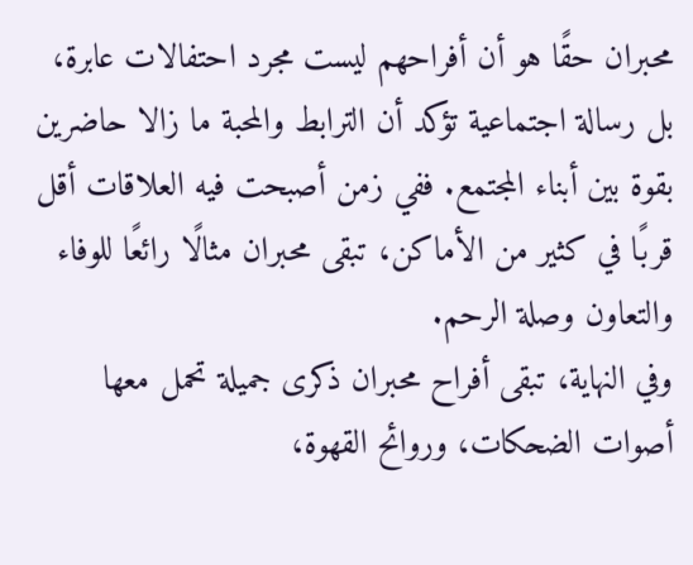محبران حقًا هو أن أفراحهم ليست مجرد احتفالات عابرة، بل رسالة اجتماعية تؤكد أن الترابط والمحبة ما زالا حاضرين بقوة بين أبناء المجتمع. ففي زمن أصبحت فيه العلاقات أقل قربًا في كثير من الأماكن، تبقى محبران مثالًا رائعًا للوفاء والتعاون وصلة الرحم.
وفي النهاية، تبقى أفراح محبران ذكرى جميلة تحمل معها أصوات الضحكات، وروائح القهوة،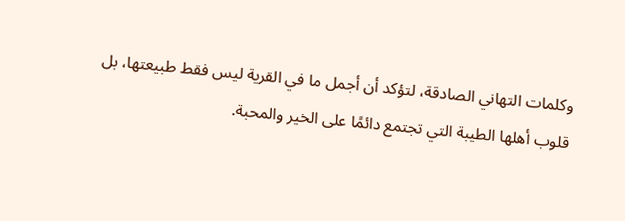وكلمات التهاني الصادقة، لتؤكد أن أجمل ما في القرية ليس فقط طبيعتها، بل قلوب أهلها الطيبة التي تجتمع دائمًا على الخير والمحبة.